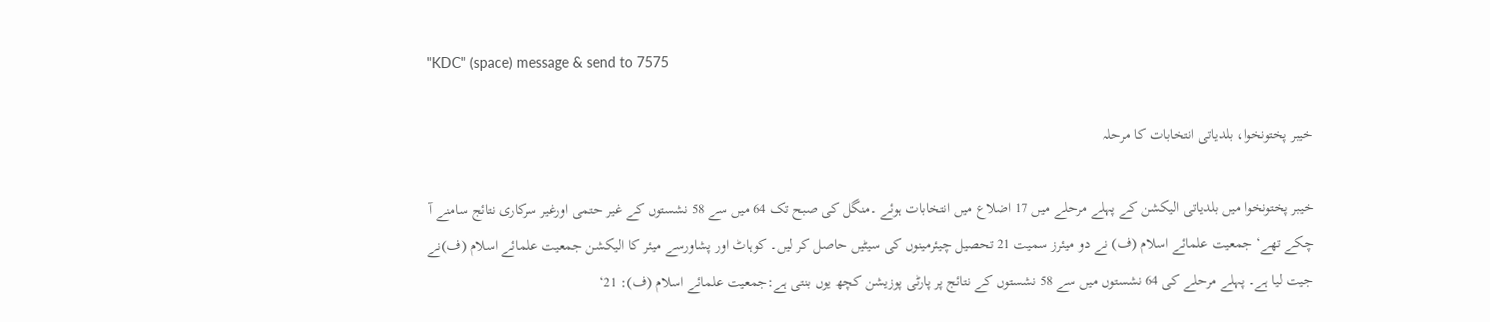"KDC" (space) message & send to 7575

خیبر پختونخوا، بلدیاتی انتخابات کا مرحلہ

خیبر پختونخوا میں بلدیاتی الیکشن کے پہلے مرحلے میں 17 اضلاع میں انتخابات ہوئے ۔منگل کی صبح تک 64 میں سے 58 نشستوں کے غیر حتمی اورغیر سرکاری نتائج سامنے آ چکے تھے‘ جمعیت علمائے اسلام (ف) نے دو میئرز سمیت 21 تحصیل چیئرمینوں کی سیٹیں حاصل کر لیں۔ کوہاٹ اور پشاورسے میئر کا الیکشن جمعیت علمائے اسلام (ف)نے جیت لیا ہے۔ پہلے مرحلے کی 64 نشستوں میں سے 58 نشستوں کے نتائج پر پارٹی پوزیشن کچھ یوں بنتی ہے:جمعیت علمائے اسلام (ف): 21‘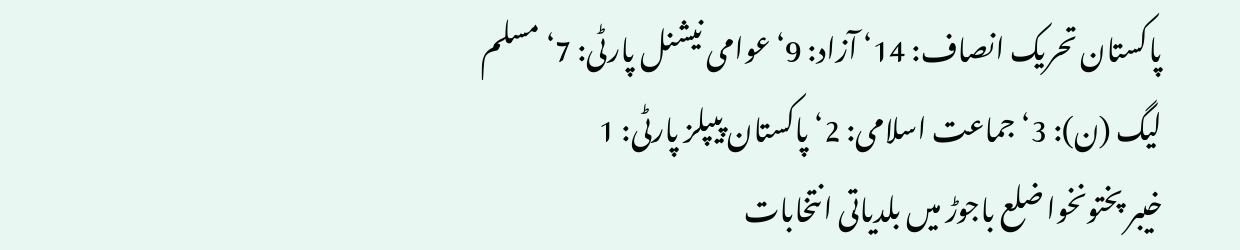پاکستان تحریک انصاف: 14‘ آزاد: 9‘ عوامی نیشنل پارٹی: 7‘ مسلم لیگ (ن): 3‘ جماعت اسلامی: 2‘ پاکستان پیپلز پارٹی: 1
خیبر پختونخوا ضلع باجوڑ میں بلدیاتی انتخابات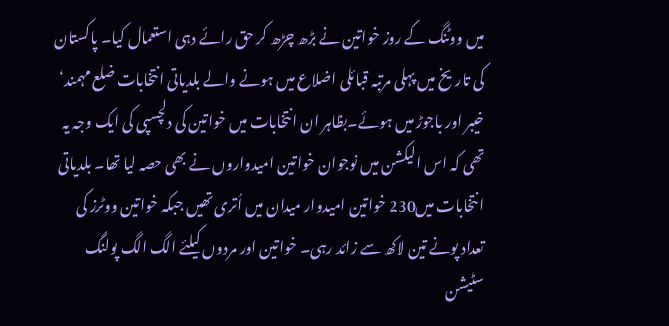میں ووٹنگ کے روز خواتین نے بڑھ چڑھ کر حق رائے دہی استعمال کیا۔ پاکستان کی تاریخ میں پہلی مرتبہ قبائلی اضلاع میں ہونے والے بلدیاتی انتخابات ضلع مہمند‘ خیبر اور باجوڑ میں ہوئے۔بظاہر ان انتخابات میں خواتین کی دلچسپی کی ایک وجہ یہ تھی کہ اس الیکشن میں نوجوان خواتین امیدواروں نے بھی حصہ لیا تھا۔ بلدیاتی انتخابات میں230 خواتین امیدوار میدان میں اُتری تھیں جبکہ خواتین ووٹرز کی تعداد پونے تین لاکھ سے زائد رہی۔ خواتین اور مردوں کیلئے الگ الگ پولنگ سٹیشن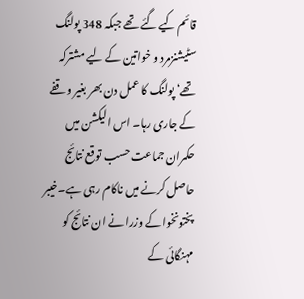قائم کیے گئے تھے جبکہ 348 پولنگ سٹیشنزمرد و خواتین کے لیے مشترکہ تھے‘ پولنگ کا عمل دن بھر بغیر وقفے کے جاری رہا۔ اس الیکشن میں حکمران جماعت حسب توقع نتائج حاصل کرنے میں ناکام رہی ہے۔خیبر پختونخوا کے وزرا نے ان نتائج کو مہنگائی کے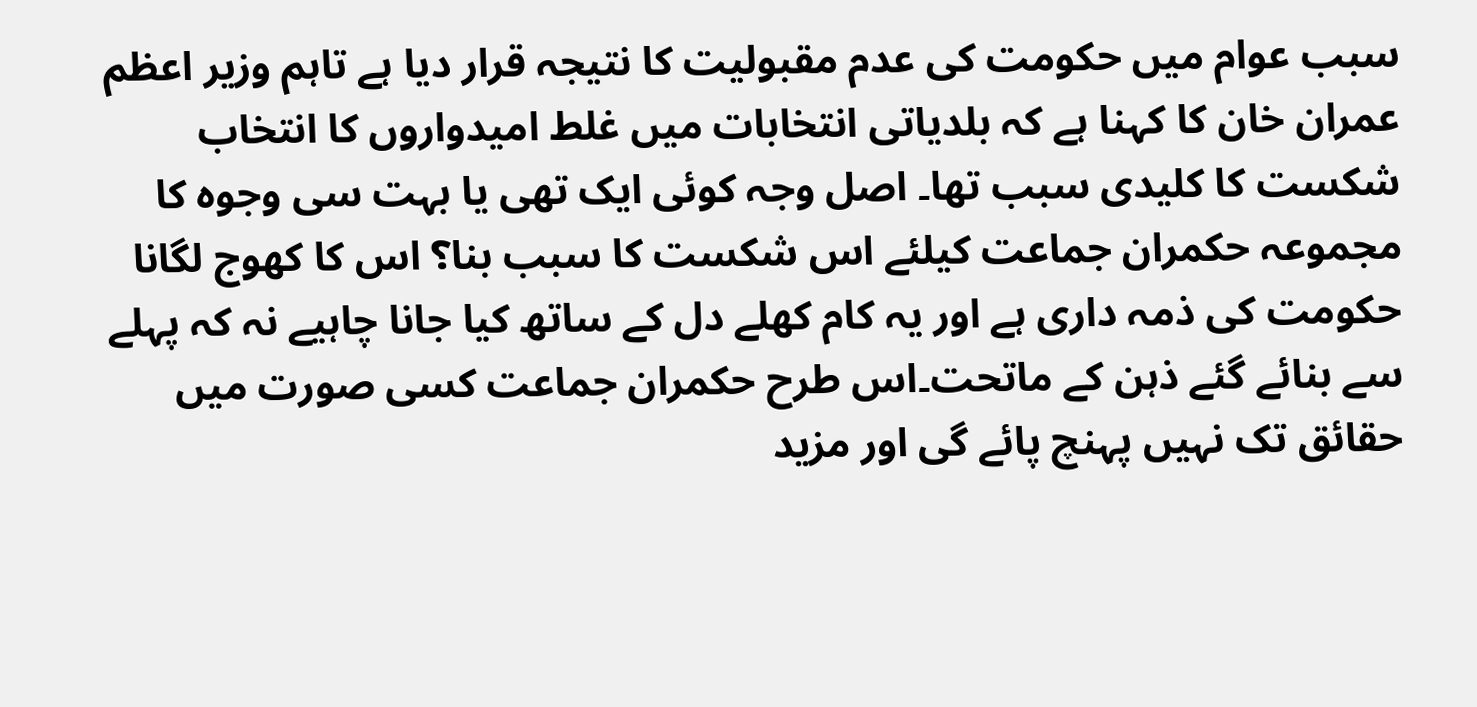سبب عوام میں حکومت کی عدم مقبولیت کا نتیجہ قرار دیا ہے تاہم وزیر اعظم عمران خان کا کہنا ہے کہ بلدیاتی انتخابات میں غلط امیدواروں کا انتخاب شکست کا کلیدی سبب تھا۔ اصل وجہ کوئی ایک تھی یا بہت سی وجوہ کا مجموعہ حکمران جماعت کیلئے اس شکست کا سبب بنا؟ اس کا کھوج لگانا حکومت کی ذمہ داری ہے اور یہ کام کھلے دل کے ساتھ کیا جانا چاہیے نہ کہ پہلے سے بنائے گئے ذہن کے ماتحت۔اس طرح حکمران جماعت کسی صورت میں حقائق تک نہیں پہنچ پائے گی اور مزید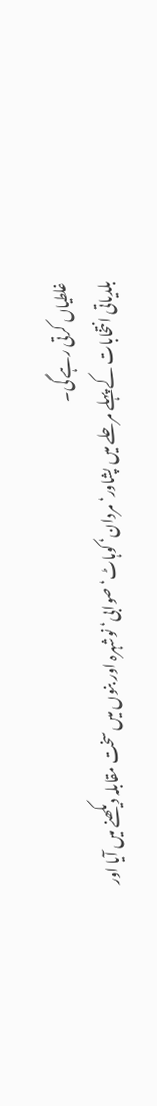غلطیاں کرتی رہے گی۔
بلدیاتی انتخابات کے پہلے مرحلے میں پشاور‘ مردان‘ کوہاٹ‘ صوابی‘ نوشہرہ اور بنوں میں سخت مقابلہ دیکھنے میں آیا اور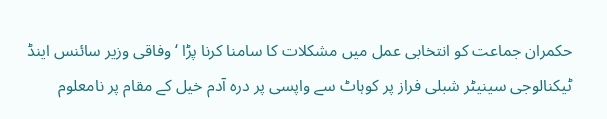حکمران جماعت کو انتخابی عمل میں مشکلات کا سامنا کرنا پڑا ‘ وفاقی وزیر سائنس اینڈ ٹیکنالوجی سینیٹر شبلی فراز پر کوہاٹ سے واپسی پر درہ آدم خیل کے مقام پر نامعلوم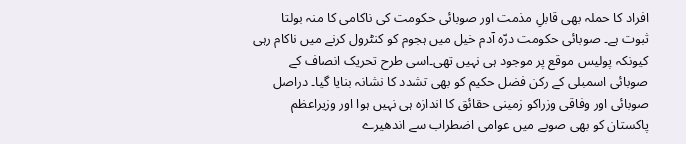افراد کا حملہ بھی قابلِ مذمت اور صوبائی حکومت کی ناکامی کا منہ بولتا ثبوت ہے۔ صوبائی حکومت درّہ آدم خیل میں ہجوم کو کنٹرول کرنے میں ناکام رہی کیونکہ پولیس موقع پر موجود ہی نہیں تھی۔اسی طرح تحریک انصاف کے صوبائی اسمبلی کے رکن فضل حکیم کو بھی تشدد کا نشانہ بنایا گیا۔ دراصل صوبائی اور وفاقی وزراکو زمینی حقائق کا اندازہ ہی نہیں ہوا اور وزیراعظم پاکستان کو بھی صوبے میں عوامی اضطراب سے اندھیرے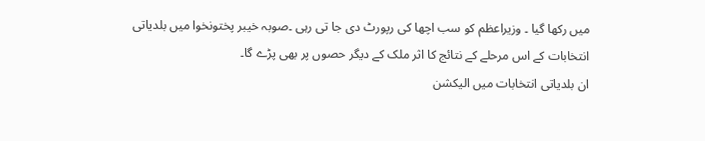میں رکھا گیا ۔ وزیراعظم کو سب اچھا کی رپورٹ دی جا تی رہی ۔صوبہ خیبر پختونخوا میں بلدیاتی انتخابات کے اس مرحلے کے نتائج کا اثر ملک کے دیگر حصوں پر بھی پڑے گا۔
ان بلدیاتی انتخابات میں الیکشن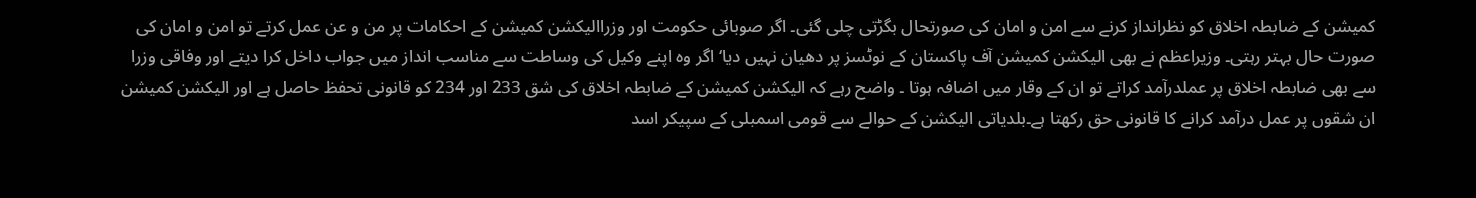کمیشن کے ضابطہ اخلاق کو نظرانداز کرنے سے امن و امان کی صورتحال بگڑتی چلی گئی۔ اگر صوبائی حکومت اور وزراالیکشن کمیشن کے احکامات پر من و عن عمل کرتے تو امن و امان کی صورت حال بہتر رہتی۔ وزیراعظم نے بھی الیکشن کمیشن آف پاکستان کے نوٹسز پر دھیان نہیں دیا‘ اگر وہ اپنے وکیل کی وساطت سے مناسب انداز میں جواب داخل کرا دیتے اور وفاقی وزرا سے بھی ضابطہ اخلاق پر عملدرآمد کراتے تو ان کے وقار میں اضافہ ہوتا ۔ واضح رہے کہ الیکشن کمیشن کے ضابطہ اخلاق کی شق 233 اور 234 کو قانونی تحفظ حاصل ہے اور الیکشن کمیشن ان شقوں پر عمل درآمد کرانے کا قانونی حق رکھتا ہے۔بلدیاتی الیکشن کے حوالے سے قومی اسمبلی کے سپیکر اسد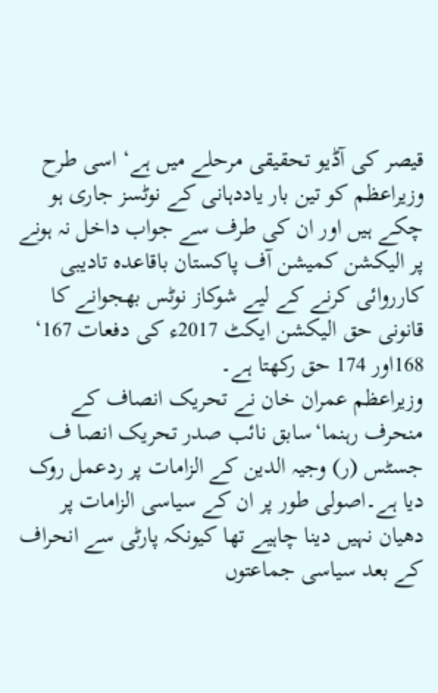قیصر کی آڈیو تحقیقی مرحلے میں ہے‘ اسی طرح وزیراعظم کو تین بار یاددہانی کے نوٹسز جاری ہو چکے ہیں اور ان کی طرف سے جواب داخل نہ ہونے پر الیکشن کمیشن آف پاکستان باقاعدہ تادیبی کارروائی کرنے کے لیے شوکاز نوٹس بھجوانے کا قانونی حق الیکشن ایکٹ 2017ء کی دفعات 167‘ 168اور 174 حق رکھتا ہے۔
وزیراعظم عمران خان نے تحریک انصاف کے منحرف رہنما‘سابق نائب صدر تحریک انصا ف جسٹس (ر) وجیہ الدین کے الزامات پر ردعمل روک دیا ہے۔اصولی طور پر ان کے سیاسی الزامات پر دھیان نہیں دینا چاہیے تھا کیونکہ پارٹی سے انحراف کے بعد سیاسی جماعتوں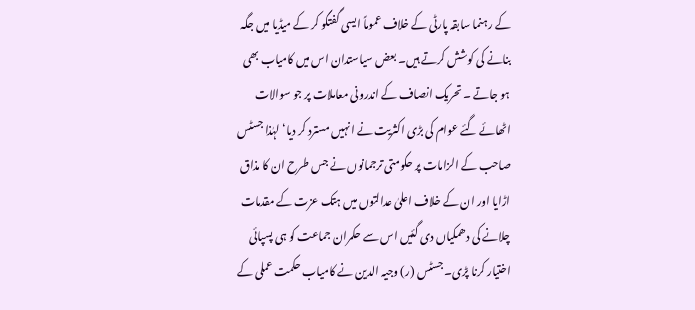کے رہنما سابقہ پارٹی کے خلاف عموماً ایسی گفتگو کر کے میڈیا میں جگہ بنانے کی کوشش کرتے ہیں۔ بعض سیاستدان اس میں کامیاب بھی ہو جاتے ۔ تحریک انصاف کے اندرونی معاملات پر جو سوالات اٹھائے گئے عوام کی بڑی اکثریت نے انہیں مسترد کر دیا‘ لہٰذا جسٹس صاحب کے الزامات پر حکومتی ترجمانوں نے جس طرح ان کا مذاق اڑایا اور ان کے خلاف اعلیٰ عدالتوں میں ہتک عزت کے مقدمات چلانے کی دھمکیاں دی گئیں اس سے حکمران جماعت کو ہی پسپائی اختیار کرنا پڑی۔ جسٹس (ر) وجیہ الدین نے کامیاب حکمت عملی کے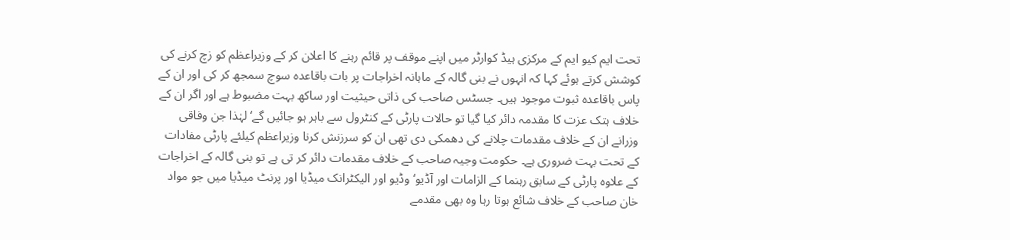تحت ایم کیو ایم کے مرکزی ہیڈ کوارٹر میں اپنے موقف پر قائم رہنے کا اعلان کر کے وزیراعظم کو زچ کرنے کی کوشش کرتے ہوئے کہا کہ انہوں نے بنی گالہ کے ماہانہ اخراجات پر بات باقاعدہ سوچ سمجھ کر کی اور ان کے پاس باقاعدہ ثبوت موجود ہیں۔ جسٹس صاحب کی ذاتی حیثیت اور ساکھ بہت مضبوط ہے اور اگر ان کے خلاف ہتک عزت کا مقدمہ دائر کیا گیا تو حالات پارٹی کے کنٹرول سے باہر ہو جائیں گے‘ لہٰذا جن وفاقی وزرانے ان کے خلاف مقدمات چلانے کی دھمکی دی تھی ان کو سرزنش کرنا وزیراعظم کیلئے پارٹی مفادات کے تحت بہت ضروری ہے۔ حکومت وجیہ صاحب کے خلاف مقدمات دائر کر تی ہے تو بنی گالہ کے اخراجات کے علاوہ پارٹی کے سابق رہنما کے الزامات اور آڈیو‘ وڈیو اور الیکٹرانک میڈیا اور پرنٹ میڈیا میں جو مواد خان صاحب کے خلاف شائع ہوتا رہا وہ بھی مقدمے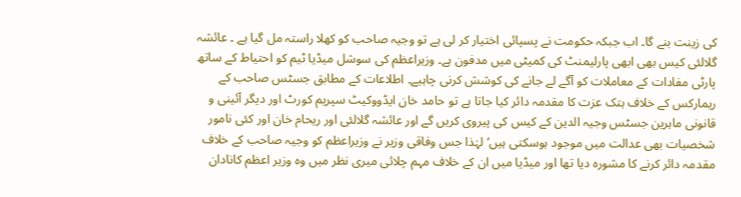کی زینت بنے گا۔ اب جبکہ حکومت نے پسپائی اختیار کر لی ہے تو وجیہ صاحب کو کھلا راستہ مل گیا ہے ۔ عائشہ گلالئی کیس بھی ابھی پارلیمنٹ کی کمیٹی میں مدفون ہے۔ وزیراعظم کی سوشل میڈیا ٹیم کو احتیاط کے ساتھ پارٹی مفادات کے معاملات کو آگے لے جانے کی کوشش کرنی چاہیے۔ اطلاعات کے مطابق جسٹس صاحب کے ریمارکس کے خلاف ہتک عزت کا مقدمہ دائر کیا جاتا ہے تو حامد خان ایڈووکیٹ سپریم کورٹ اور دیگر آئینی و قانونی ماہرین جسٹس وجیہ الدین کے کیس کی پیروی کریں گے اور عائشہ گلالئی اور ریحام خان اور کئی نامور شخصیات بھی عدالت میں موجود ہوسکتی ہیں‘ لہٰذا جس وفاقی وزیر نے وزیراعظم کو وجیہ صاحب کے خلاف مقدمہ دائر کرنے کا مشورہ دیا تھا اور میڈیا میں ان کے خلاف مہم چلائی میری نظر میں وہ وزیر اعظم کانادان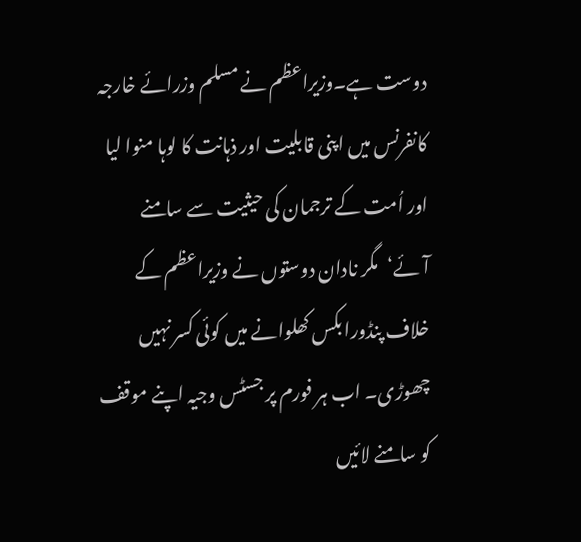دوست ہے۔وزیراعظم نے مسلم وزرائے خارجہ کانفرنس میں اپنی قابلیت اور ذہانت کا لوہا منوا لیا اور اُمت کے ترجمان کی حیثیت سے سامنے آئے‘مگر نادان دوستوں نے وزیراعظم کے خلاف پنڈورا بکس کھلوانے میں کوئی کسر نہیں چھوڑی۔ اب ہر فورم پر جسٹس وجیہ اپنے موقف کو سامنے لائیں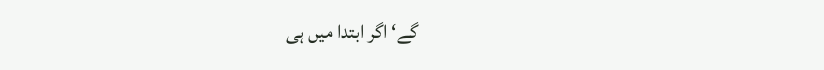گے‘ اگر ابتدا میں ہی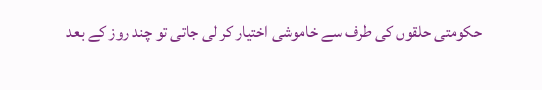حکومتی حلقوں کی طرف سے خاموشی اختیار کر لی جاتی تو چند روز کے بعد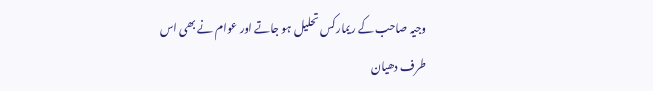وجیہ صاحب کے ریمارکس تحلیل ہو جاتے اور عوام نے بھی اس طرف دھیان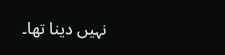نہیں دینا تھا۔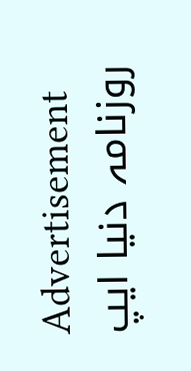Advertisement
روزنامہ دنیا ایپ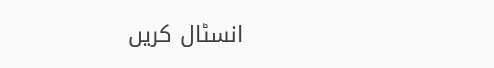انسٹال کریں